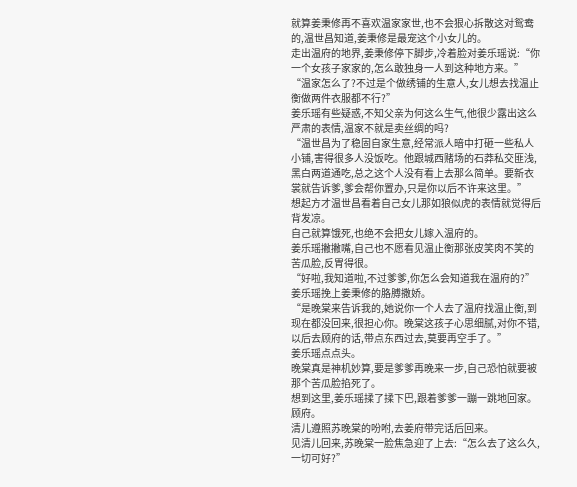就算姜秉修再不喜欢温家家世,也不会狠心拆散这对鸳鸯的,温世昌知道,姜秉修是最宠这个小女儿的。
走出温府的地界,姜秉修停下脚步,冷着脸对姜乐瑶说:“你一个女孩子家家的,怎么敢独身一人到这种地方来。”
“温家怎么了?不过是个做绣铺的生意人,女儿想去找温止衡做两件衣服都不行?”
姜乐瑶有些疑惑,不知父亲为何这么生气,他很少露出这么严肃的表情,温家不就是卖丝绸的吗?
“温世昌为了稳固自家生意,经常派人暗中打砸一些私人小铺,害得很多人没饭吃。他跟城西赌场的石莽私交匪浅,黑白两道通吃,总之这个人没有看上去那么简单。要新衣裳就告诉爹,爹会帮你置办,只是你以后不许来这里。”
想起方才温世昌看着自己女儿那如狼似虎的表情就觉得后背发凉。
自己就算饿死,也绝不会把女儿嫁入温府的。
姜乐瑶撇撇嘴,自己也不愿看见温止衡那张皮笑肉不笑的苦瓜脸,反胃得很。
“好啦,我知道啦,不过爹爹,你怎么会知道我在温府的?”
姜乐瑶挽上姜秉修的胳膊撒娇。
“是晚棠来告诉我的,她说你一个人去了温府找温止衡,到现在都没回来,很担心你。晚棠这孩子心思细腻,对你不错,以后去顾府的话,带点东西过去,莫要再空手了。”
姜乐瑶点点头。
晚棠真是神机妙算,要是爹爹再晚来一步,自己恐怕就要被那个苦瓜脸掐死了。
想到这里,姜乐瑶揉了揉下巴,跟着爹爹一蹦一跳地回家。
顾府。
清儿遵照苏晚棠的吩咐,去姜府带完话后回来。
见清儿回来,苏晚棠一脸焦急迎了上去:“怎么去了这么久,一切可好?”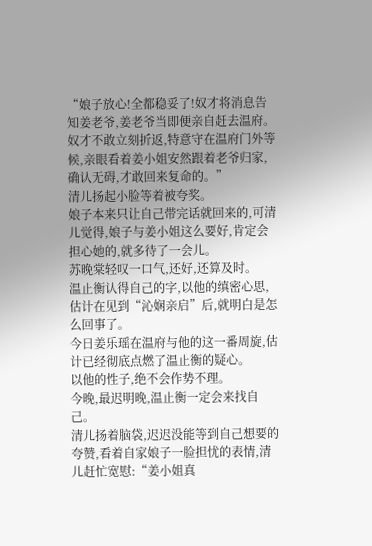“娘子放心!全都稳妥了!奴才将消息告知姜老爷,姜老爷当即便亲自赶去温府。奴才不敢立刻折返,特意守在温府门外等候,亲眼看着姜小姐安然跟着老爷归家,确认无碍,才敢回来复命的。”
清儿扬起小脸等着被夸奖。
娘子本来只让自己带完话就回来的,可清儿觉得,娘子与姜小姐这么要好,肯定会担心她的,就多待了一会儿。
苏晚棠轻叹一口气,还好,还算及时。
温止衡认得自己的字,以他的缜密心思,估计在见到“沁娴亲启”后,就明白是怎么回事了。
今日姜乐瑶在温府与他的这一番周旋,估计已经彻底点燃了温止衡的疑心。
以他的性子,绝不会作势不理。
今晚,最迟明晚,温止衡一定会来找自己。
清儿扬着脑袋,迟迟没能等到自己想要的夸赞,看着自家娘子一脸担忧的表情,清儿赶忙宽慰:“姜小姐真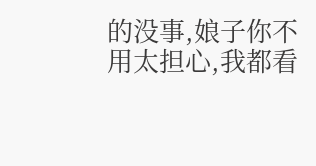的没事,娘子你不用太担心,我都看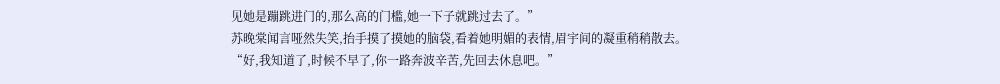见她是蹦跳进门的,那么高的门槛,她一下子就跳过去了。”
苏晚棠闻言哑然失笑,抬手摸了摸她的脑袋,看着她明媚的表情,眉宇间的凝重稍稍散去。
“好,我知道了,时候不早了,你一路奔波辛苦,先回去休息吧。”